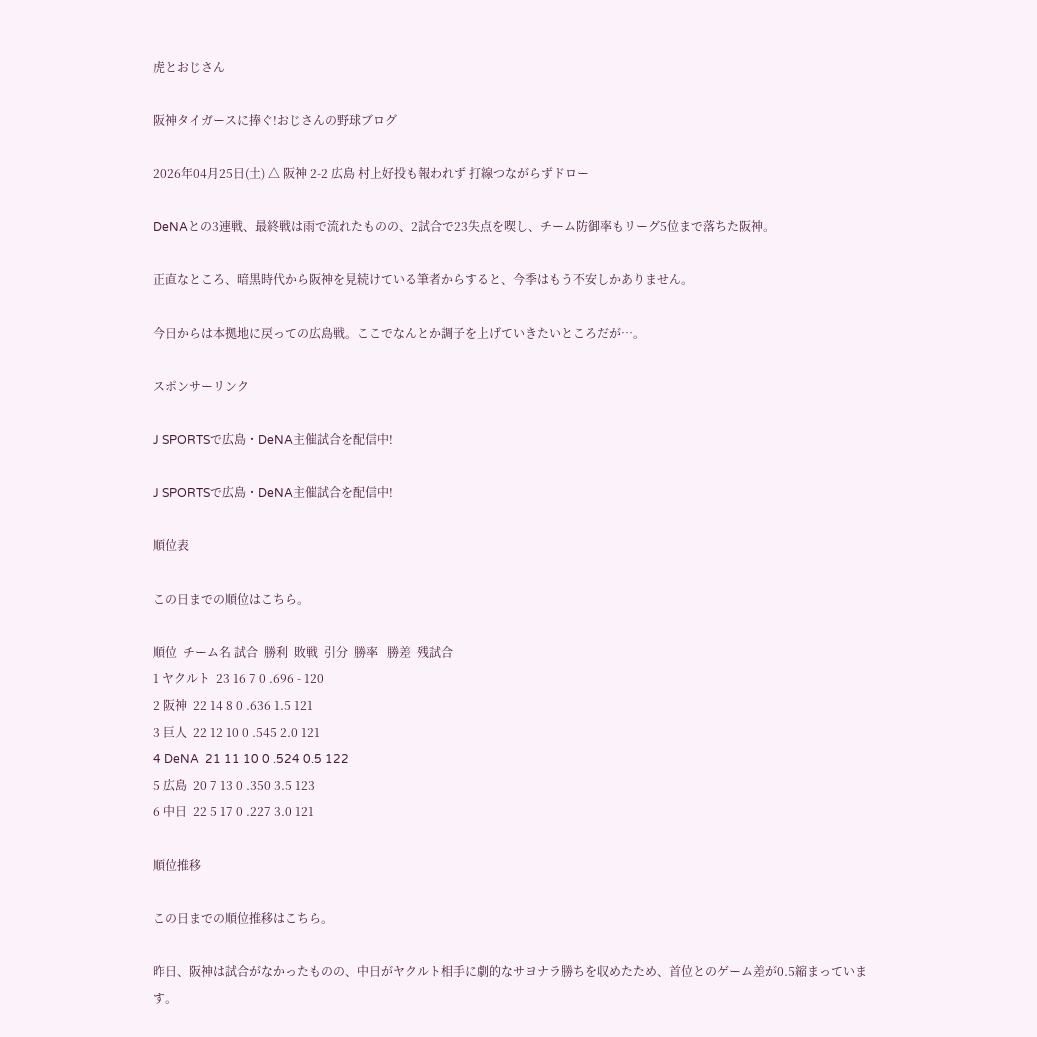虎とおじさん

阪神タイガースに捧ぐ!おじさんの野球ブログ

2026年04月25日(土) △ 阪神 2-2 広島 村上好投も報われず 打線つながらずドロー

DeNAとの3連戦、最終戦は雨で流れたものの、2試合で23失点を喫し、チーム防御率もリーグ5位まで落ちた阪神。

正直なところ、暗黒時代から阪神を見続けている筆者からすると、今季はもう不安しかありません。

今日からは本拠地に戻っての広島戦。ここでなんとか調子を上げていきたいところだが…。

スポンサーリンク

J SPORTSで広島・DeNA主催試合を配信中!

J SPORTSで広島・DeNA主催試合を配信中!

順位表

この日までの順位はこちら。

順位  チーム名 試合  勝利  敗戦  引分  勝率   勝差  残試合
1 ヤクルト  23 16 7 0 .696 - 120
2 阪神  22 14 8 0 .636 1.5 121
3 巨人  22 12 10 0 .545 2.0 121
4 DeNA  21 11 10 0 .524 0.5 122
5 広島  20 7 13 0 .350 3.5 123
6 中日  22 5 17 0 .227 3.0 121

順位推移

この日までの順位推移はこちら。

昨日、阪神は試合がなかったものの、中日がヤクルト相手に劇的なサヨナラ勝ちを収めたため、首位とのゲーム差が0.5縮まっています。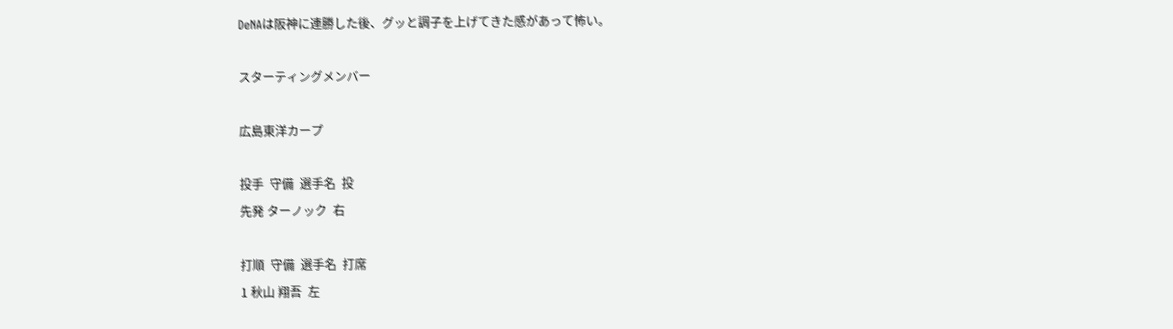DeNAは阪神に連勝した後、グッと調子を上げてきた感があって怖い。

スターティングメンバー

広島東洋カープ

投手  守備  選手名  投
先発 ターノック  右

打順  守備  選手名  打席
1 秋山 翔吾  左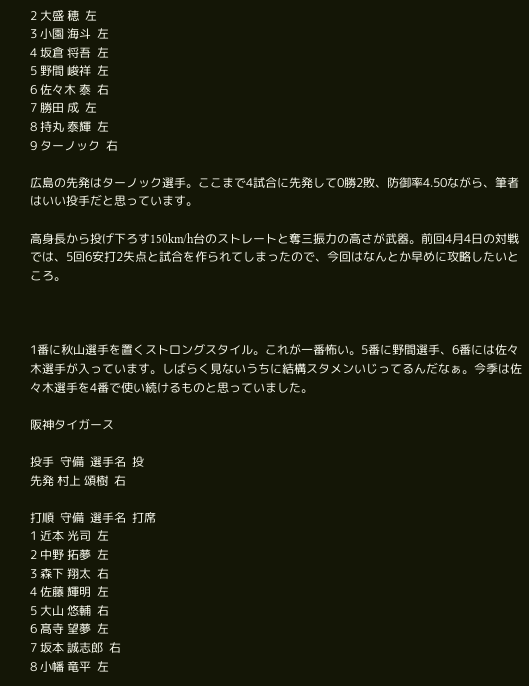2 大盛 穂  左
3 小園 海斗  左
4 坂倉 将吾  左
5 野間 峻祥  左
6 佐々木 泰  右
7 勝田 成  左
8 持丸 泰輝  左
9 ターノック  右

広島の先発はターノック選手。ここまで4試合に先発して0勝2敗、防御率4.50ながら、筆者はいい投手だと思っています。

高身長から投げ下ろす150km/h台のストレートと奪三振力の高さが武器。前回4月4日の対戦では、5回6安打2失点と試合を作られてしまったので、今回はなんとか早めに攻略したいところ。



1番に秋山選手を置くストロングスタイル。これが一番怖い。5番に野間選手、6番には佐々木選手が入っています。しばらく見ないうちに結構スタメンいじってるんだなぁ。今季は佐々木選手を4番で使い続けるものと思っていました。

阪神タイガース

投手  守備  選手名  投
先発 村上 頌樹  右

打順  守備  選手名  打席
1 近本 光司  左
2 中野 拓夢  左
3 森下 翔太  右
4 佐藤 輝明  左
5 大山 悠輔  右
6 髙寺 望夢  左
7 坂本 誠志郎  右
8 小幡 竜平  左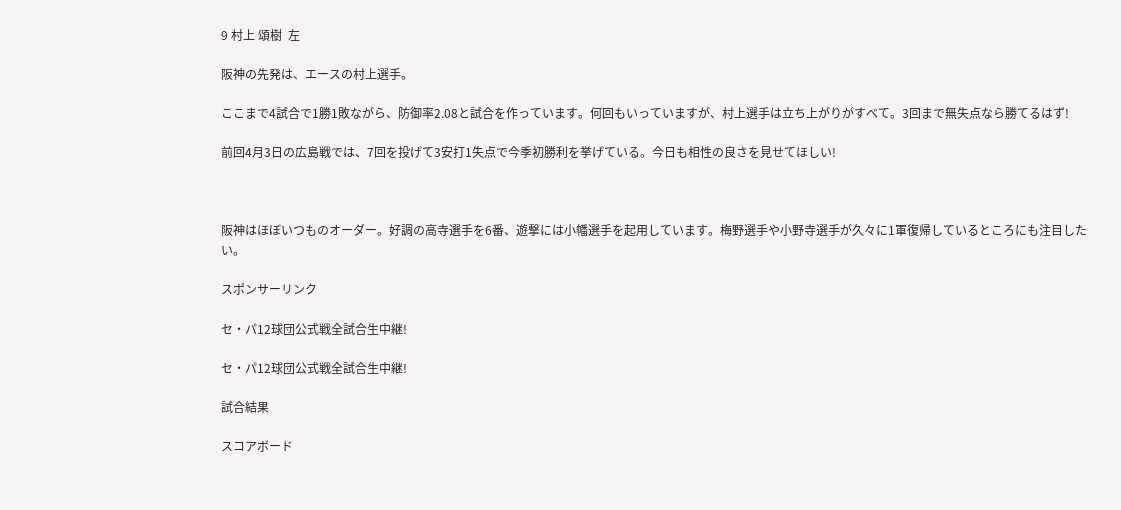9 村上 頌樹  左

阪神の先発は、エースの村上選手。

ここまで4試合で1勝1敗ながら、防御率2.08と試合を作っています。何回もいっていますが、村上選手は立ち上がりがすべて。3回まで無失点なら勝てるはず!

前回4月3日の広島戦では、7回を投げて3安打1失点で今季初勝利を挙げている。今日も相性の良さを見せてほしい!



阪神はほぼいつものオーダー。好調の高寺選手を6番、遊撃には小幡選手を起用しています。梅野選手や小野寺選手が久々に1軍復帰しているところにも注目したい。

スポンサーリンク

セ・パ12球団公式戦全試合生中継!

セ・パ12球団公式戦全試合生中継!

試合結果

スコアボード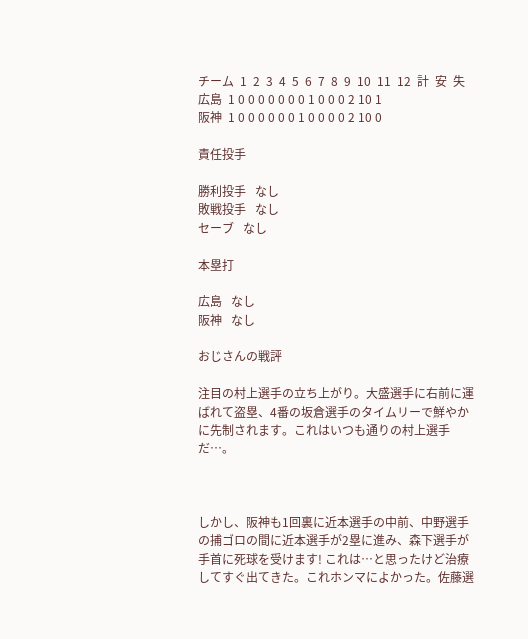チーム  1  2  3  4  5  6  7  8  9  10  11  12  計  安  失
広島  1 0 0 0 0 0 0 0 1 0 0 0 2 10 1
阪神  1 0 0 0 0 0 0 1 0 0 0 0 2 10 0

責任投手

勝利投手   なし
敗戦投手   なし
セーブ   なし

本塁打

広島   なし
阪神   なし

おじさんの戦評

注目の村上選手の立ち上がり。大盛選手に右前に運ばれて盗塁、4番の坂倉選手のタイムリーで鮮やかに先制されます。これはいつも通りの村上選手だ…。



しかし、阪神も1回裏に近本選手の中前、中野選手の捕ゴロの間に近本選手が2塁に進み、森下選手が手首に死球を受けます! これは…と思ったけど治療してすぐ出てきた。これホンマによかった。佐藤選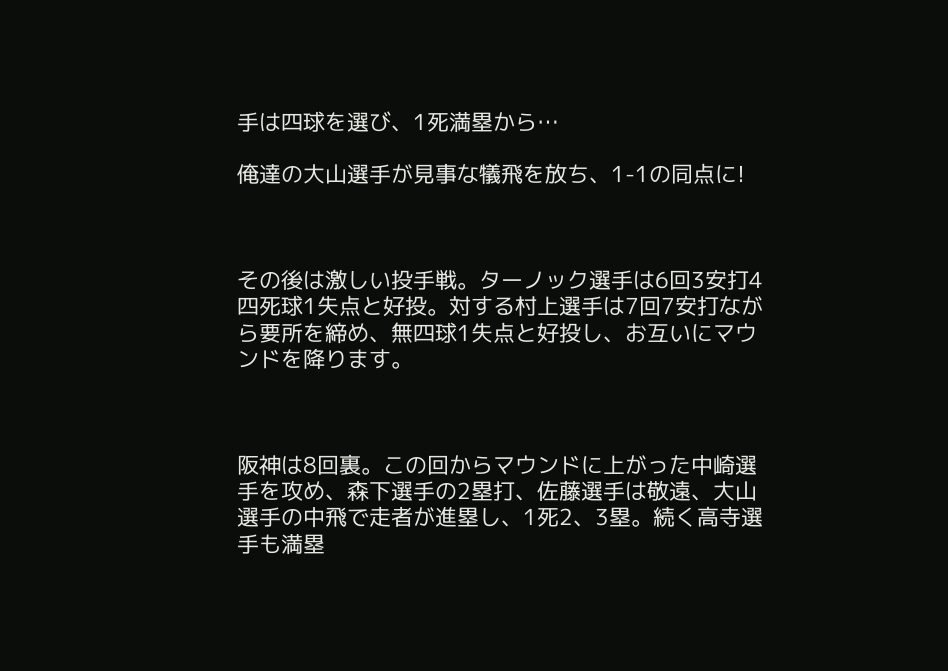手は四球を選び、1死満塁から…

俺達の大山選手が見事な犠飛を放ち、1-1の同点に!



その後は激しい投手戦。ターノック選手は6回3安打4四死球1失点と好投。対する村上選手は7回7安打ながら要所を締め、無四球1失点と好投し、お互いにマウンドを降ります。



阪神は8回裏。この回からマウンドに上がった中崎選手を攻め、森下選手の2塁打、佐藤選手は敬遠、大山選手の中飛で走者が進塁し、1死2、3塁。続く高寺選手も満塁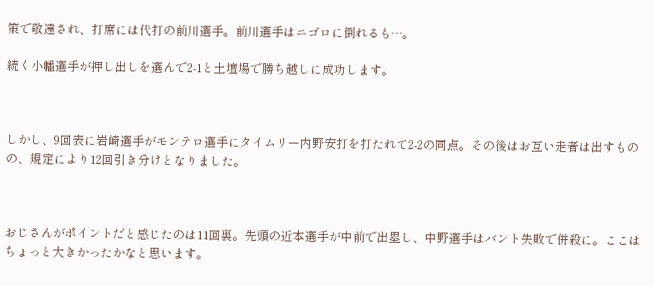策で敬遠され、打席には代打の前川選手。前川選手はニゴロに倒れるも…。

続く小幡選手が押し出しを選んで2-1と土壇場で勝ち越しに成功します。



しかし、9回表に岩崎選手がモンテロ選手にタイムリー内野安打を打たれて2-2の同点。その後はお互い走者は出すものの、規定により12回引き分けとなりました。



おじさんがポイントだと感じたのは11回裏。先頭の近本選手が中前で出塁し、中野選手はバント失敗で併殺に。ここはちょっと大きかったかなと思います。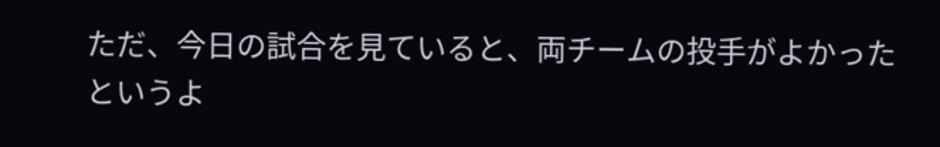ただ、今日の試合を見ていると、両チームの投手がよかったというよ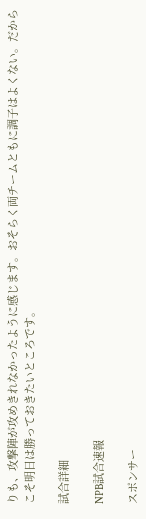りも、攻撃陣が攻めきれなかったように感じます。おそらく両チームともに調子はよくない。だからこそ明日は勝っておきたいところです。

試合詳細

NPB試合速報

スポンサー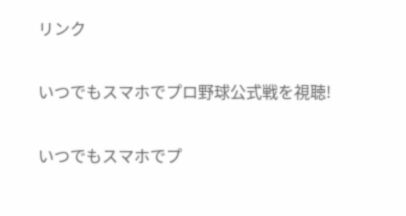リンク

いつでもスマホでプロ野球公式戦を視聴!

いつでもスマホでプ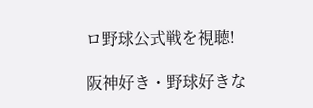ロ野球公式戦を視聴!

阪神好き・野球好きな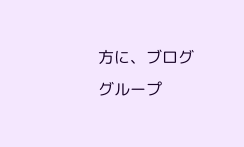方に、ブロググループ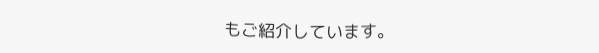もご紹介しています。